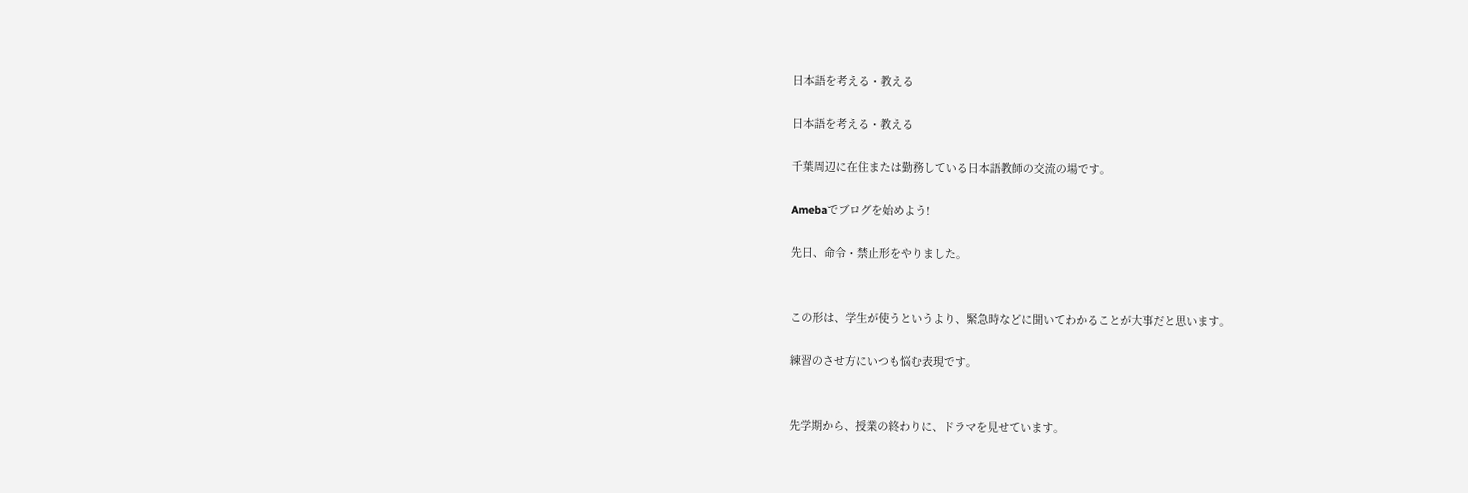日本語を考える・教える

日本語を考える・教える

千葉周辺に在住または勤務している日本語教師の交流の場です。

Amebaでブログを始めよう!

先日、命令・禁止形をやりました。


この形は、学生が使うというより、緊急時などに聞いてわかることが大事だと思います。

練習のさせ方にいつも悩む表現です。


先学期から、授業の終わりに、ドラマを見せています。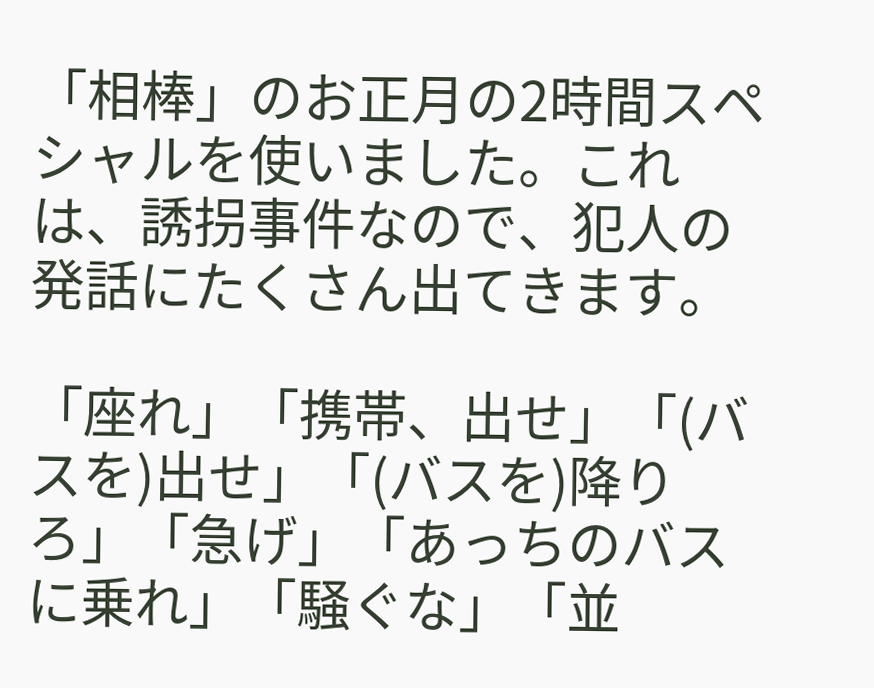「相棒」のお正月の2時間スペシャルを使いました。これは、誘拐事件なので、犯人の発話にたくさん出てきます。

「座れ」「携帯、出せ」「(バスを)出せ」「(バスを)降りろ」「急げ」「あっちのバスに乗れ」「騒ぐな」「並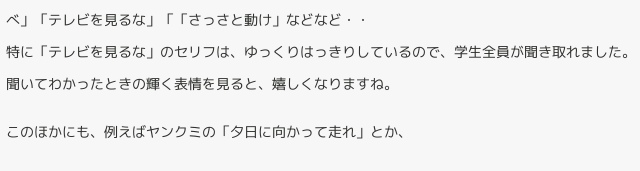べ」「テレビを見るな」「「さっさと動け」などなど・・

特に「テレビを見るな」のセリフは、ゆっくりはっきりしているので、学生全員が聞き取れました。

聞いてわかったときの輝く表情を見ると、嬉しくなりますね。


このほかにも、例えばヤンクミの「夕日に向かって走れ」とか、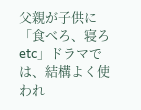父親が子供に「食べろ、寝ろetc」ドラマでは、結構よく使われ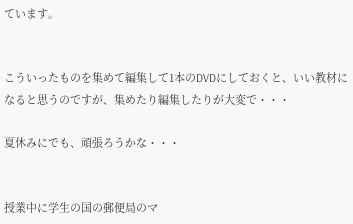ています。


こういったものを集めて編集して1本のDVDにしておくと、いい教材になると思うのですが、集めたり編集したりが大変で・・・

夏休みにでも、頑張ろうかな・・・


授業中に学生の国の郵便局のマ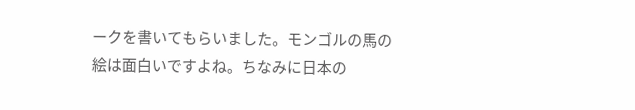ークを書いてもらいました。モンゴルの馬の絵は面白いですよね。ちなみに日本の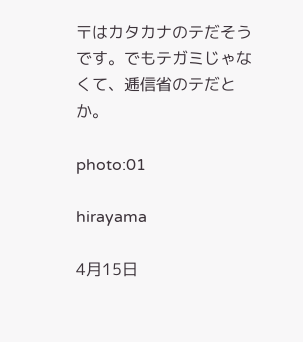〒はカタカナのテだそうです。でもテガミじゃなくて、逓信省のテだとか。

photo:01

hirayama

4月15日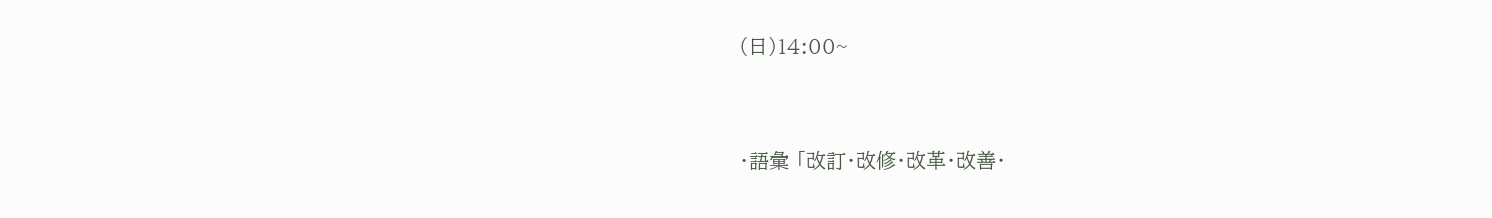(日)14:00~


・語彙 「改訂・改修・改革・改善・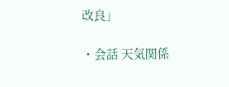改良」

・会話 天気関係